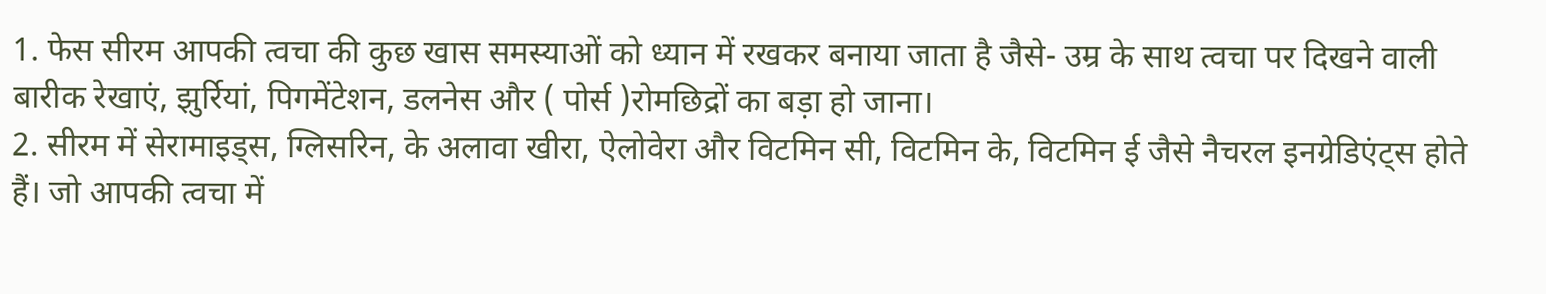1. फेस सीरम आपकी त्वचा की कुछ खास समस्याओं को ध्यान में रखकर बनाया जाता है जैसे- उम्र के साथ त्वचा पर दिखने वाली बारीक रेखाएं, झुर्रियां, पिगमेंटेशन, डलनेस और ( पोर्स )रोमछिद्रों का बड़ा हो जाना।
2. सीरम में सेरामाइड्स, ग्लिसरिन, के अलावा खीरा, ऐलोवेरा और विटमिन सी, विटमिन के, विटमिन ई जैसे नैचरल इनग्रेडिएंट्स होते हैं। जो आपकी त्वचा में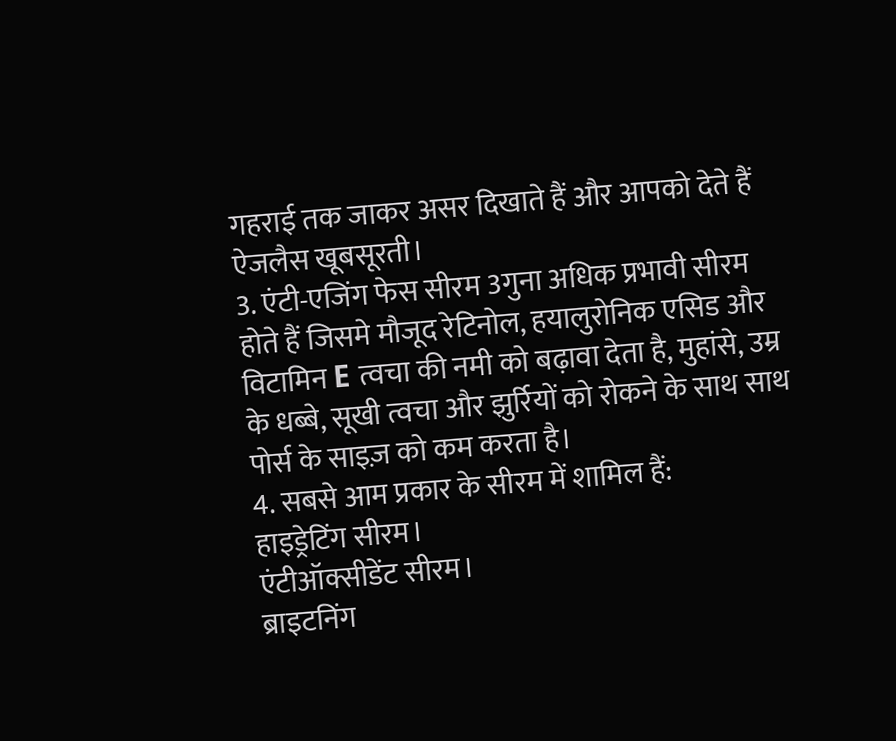गहराई तक जाकर असर दिखाते हैं और आपको देते हैं ऐजलैस खूबसूरती।
3. एंटी-एजिंग फेस सीरम 3गुना अधिक प्रभावी सीरम होते हैं जिसमे मौजूद रेटिनोल, हयालुरोनिक एसिड और विटामिन E त्वचा की नमी को बढ़ावा देता है, मुहांसे, उम्र के धब्बे, सूखी त्वचा और झुर्रियों को रोकने के साथ साथ पोर्स के साइज़ को कम करता है।
4. सबसे आम प्रकार के सीरम में शामिल हैं:
हाइड्रेटिंग सीरम।
एंटीऑक्सीडेंट सीरम।
ब्राइटनिंग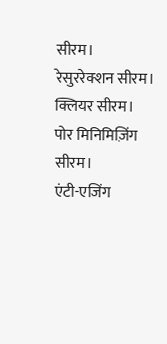सीरम।
रेसुररेक्शन सीरम।
क्लियर सीरम।
पोर मिनिमिज़िंग सीरम।
एंटी-एजिंग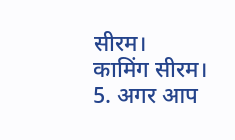सीरम।
कामिंग सीरम।
5. अगर आप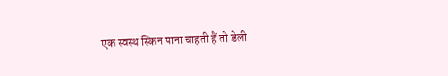एक स्वस्थ स्किन पाना चाहती हैं तो डेली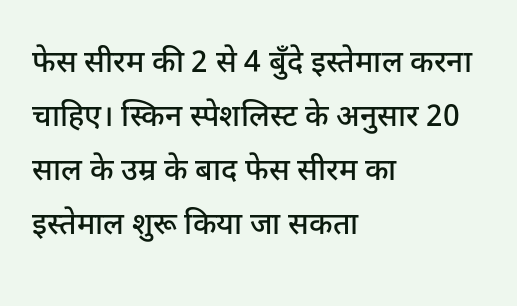फेस सीरम की 2 से 4 बुँदे इस्तेमाल करना चाहिए। स्किन स्पेशलिस्ट के अनुसार 20 साल के उम्र के बाद फेस सीरम का इस्तेमाल शुरू किया जा सकता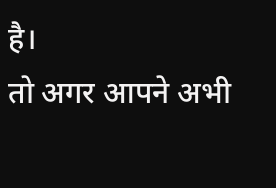है।
तो अगर आपने अभी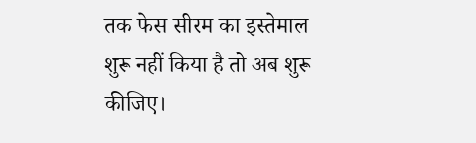तक फेस सीरम का इस्तेमाल शुरू नहीं किया है तो अब शुरू कीजिए।